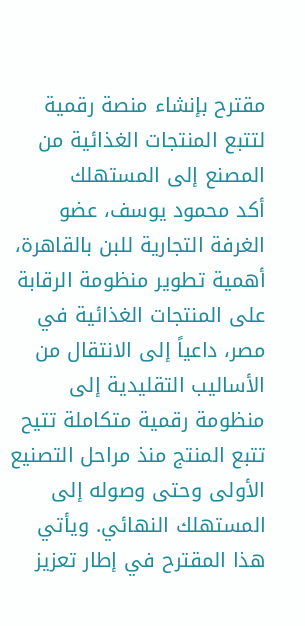مقترح بإنشاء منصة رقمية لتتبع المنتجات الغذائية من المصنع إلى المستهلك
أكد محمود يوسف، عضو الغرفة التجارية للبن بالقاهرة، أهمية تطوير منظومة الرقابة على المنتجات الغذائية في مصر، داعياً إلى الانتقال من الأساليب التقليدية إلى منظومة رقمية متكاملة تتيح تتبع المنتج منذ مراحل التصنيع الأولى وحتى وصوله إلى المستهلك النهائي. ويأتي هذا المقترح في إطار تعزيز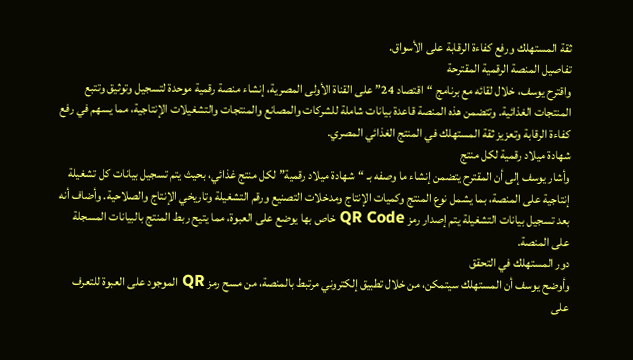ثقة المستهلك ورفع كفاءة الرقابة على الأسواق.
تفاصيل المنصة الرقمية المقترحة
واقترح يوسف، خلال لقائه مع برنامج “اقتصاد 24” على القناة الأولى المصرية، إنشاء منصة رقمية موحدة لتسجيل وتوثيق وتتبع المنتجات الغذائية. وتتضمن هذه المنصة قاعدة بيانات شاملة للشركات والمصانع والمنتجات والتشغيلات الإنتاجية، مما يسهم في رفع كفاءة الرقابة وتعزيز ثقة المستهلك في المنتج الغذائي المصري.
شهادة ميلاد رقمية لكل منتج
وأشار يوسف إلى أن المقترح يتضمن إنشاء ما وصفه بـ “شهادة ميلاد رقمية” لكل منتج غذائي، بحيث يتم تسجيل بيانات كل تشغيلة إنتاجية على المنصة، بما يشمل نوع المنتج وكميات الإنتاج ومدخلات التصنيع ورقم التشغيلة وتاريخي الإنتاج والصلاحية. وأضاف أنه بعد تسجيل بيانات التشغيلة يتم إصدار رمز QR Code خاص بها يوضع على العبوة، مما يتيح ربط المنتج بالبيانات المسجلة على المنصة.
دور المستهلك في التحقق
وأوضح يوسف أن المستهلك سيتمكن، من خلال تطبيق إلكتروني مرتبط بالمنصة، من مسح رمز QR الموجود على العبوة للتعرف على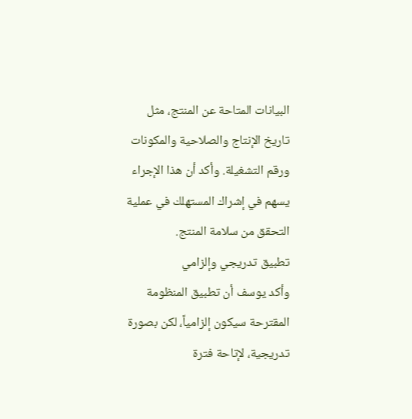البيانات المتاحة عن المنتج، مثل تاريخ الإنتاج والصلاحية والمكونات ورقم التشغيلة. وأكد أن هذا الإجراء يسهم في إشراك المستهلك في عملية التحقق من سلامة المنتج.
تطبيق تدريجي وإلزامي
وأكد يوسف أن تطبيق المنظومة المقترحة سيكون إلزامياً، لكن بصورة تدريجية، لإتاحة فترة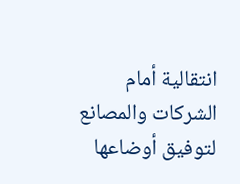انتقالية أمام الشركات والمصانع لتوفيق أوضاعها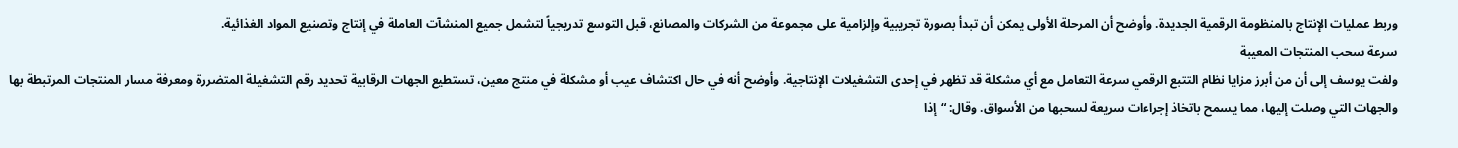وربط عمليات الإنتاج بالمنظومة الرقمية الجديدة. وأوضح أن المرحلة الأولى يمكن أن تبدأ بصورة تجريبية وإلزامية على مجموعة من الشركات والمصانع، قبل التوسع تدريجياً لتشمل جميع المنشآت العاملة في إنتاج وتصنيع المواد الغذائية.
سرعة سحب المنتجات المعيبة
ولفت يوسف إلى أن من أبرز مزايا نظام التتبع الرقمي سرعة التعامل مع أي مشكلة قد تظهر في إحدى التشغيلات الإنتاجية. وأوضح أنه في حال اكتشاف عيب أو مشكلة في منتج معين، تستطيع الجهات الرقابية تحديد رقم التشغيلة المتضررة ومعرفة مسار المنتجات المرتبطة بها والجهات التي وصلت إليها، مما يسمح باتخاذ إجراءات سريعة لسحبها من الأسواق. وقال: “إذا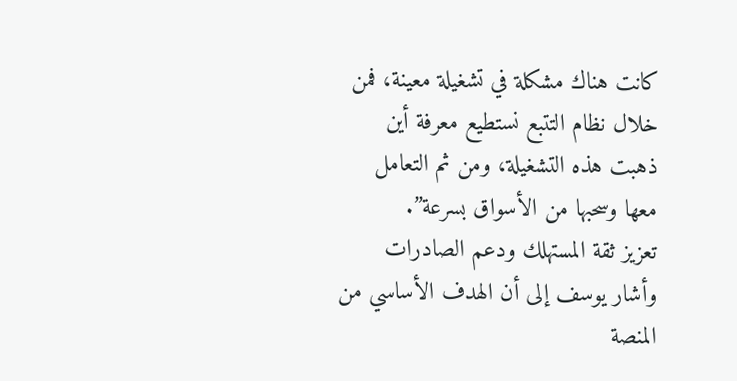كانت هناك مشكلة في تشغيلة معينة، فمن خلال نظام التتبع نستطيع معرفة أين ذهبت هذه التشغيلة، ومن ثم التعامل معها وسحبها من الأسواق بسرعة”.
تعزيز ثقة المستهلك ودعم الصادرات
وأشار يوسف إلى أن الهدف الأساسي من المنصة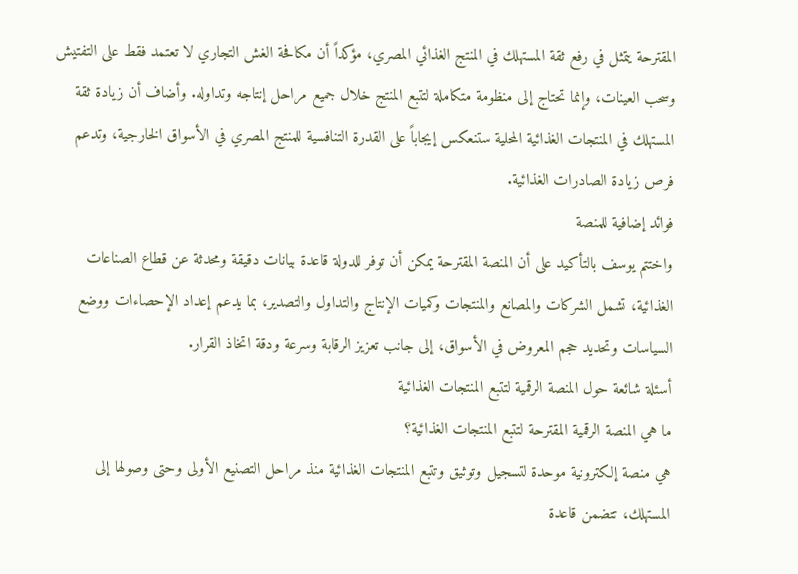المقترحة يتمثل في رفع ثقة المستهلك في المنتج الغذائي المصري، مؤكداً أن مكافحة الغش التجاري لا تعتمد فقط على التفتيش وسحب العينات، وإنما تحتاج إلى منظومة متكاملة لتتبع المنتج خلال جميع مراحل إنتاجه وتداوله. وأضاف أن زيادة ثقة المستهلك في المنتجات الغذائية المحلية ستنعكس إيجاباً على القدرة التنافسية للمنتج المصري في الأسواق الخارجية، وتدعم فرص زيادة الصادرات الغذائية.
فوائد إضافية للمنصة
واختتم يوسف بالتأكيد على أن المنصة المقترحة يمكن أن توفر للدولة قاعدة بيانات دقيقة ومحدثة عن قطاع الصناعات الغذائية، تشمل الشركات والمصانع والمنتجات وكميات الإنتاج والتداول والتصدير، بما يدعم إعداد الإحصاءات ووضع السياسات وتحديد حجم المعروض في الأسواق، إلى جانب تعزيز الرقابة وسرعة ودقة اتخاذ القرار.
أسئلة شائعة حول المنصة الرقمية لتتبع المنتجات الغذائية
ما هي المنصة الرقمية المقترحة لتتبع المنتجات الغذائية؟
هي منصة إلكترونية موحدة لتسجيل وتوثيق وتتبع المنتجات الغذائية منذ مراحل التصنيع الأولى وحتى وصولها إلى المستهلك، تتضمن قاعدة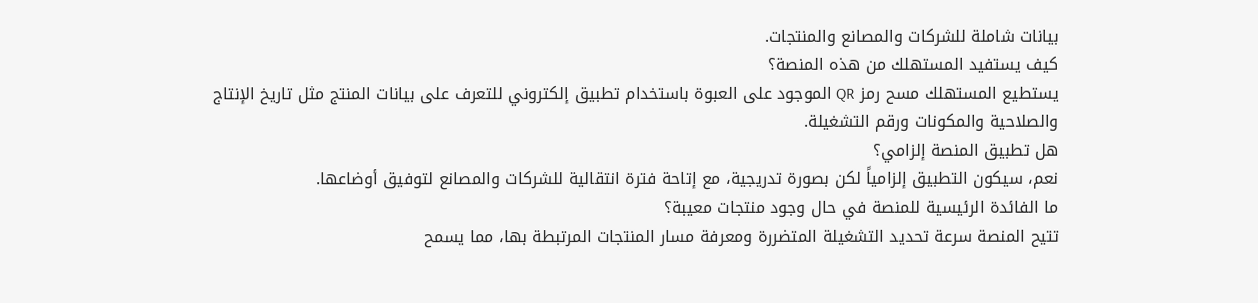بيانات شاملة للشركات والمصانع والمنتجات.
كيف يستفيد المستهلك من هذه المنصة؟
يستطيع المستهلك مسح رمز QR الموجود على العبوة باستخدام تطبيق إلكتروني للتعرف على بيانات المنتج مثل تاريخ الإنتاج والصلاحية والمكونات ورقم التشغيلة.
هل تطبيق المنصة إلزامي؟
نعم، سيكون التطبيق إلزامياً لكن بصورة تدريجية، مع إتاحة فترة انتقالية للشركات والمصانع لتوفيق أوضاعها.
ما الفائدة الرئيسية للمنصة في حال وجود منتجات معيبة؟
تتيح المنصة سرعة تحديد التشغيلة المتضررة ومعرفة مسار المنتجات المرتبطة بها، مما يسمح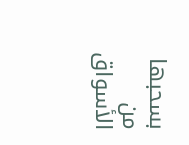بسحبها من الأسواق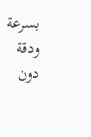بسرعة ودقة دون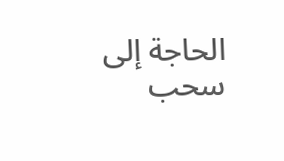الحاجة إلى سحب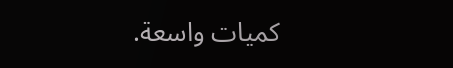كميات واسعة.